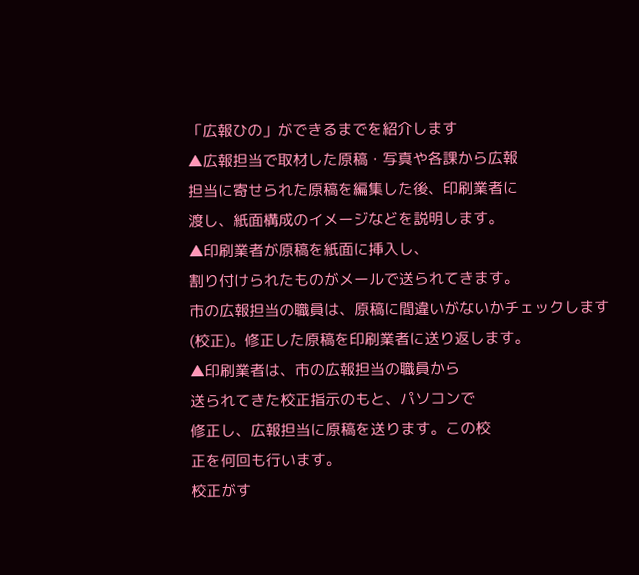「広報ひの」ができるまでを紹介します
▲広報担当で取材した原稿・写真や各課から広報
担当に寄せられた原稿を編集した後、印刷業者に
渡し、紙面構成のイメージなどを説明します。
▲印刷業者が原稿を紙面に挿入し、
割り付けられたものがメールで送られてきます。
市の広報担当の職員は、原稿に間違いがないかチェックします
(校正)。修正した原稿を印刷業者に送り返します。
▲印刷業者は、市の広報担当の職員から
送られてきた校正指示のもと、パソコンで
修正し、広報担当に原稿を送ります。この校
正を何回も行います。
校正がす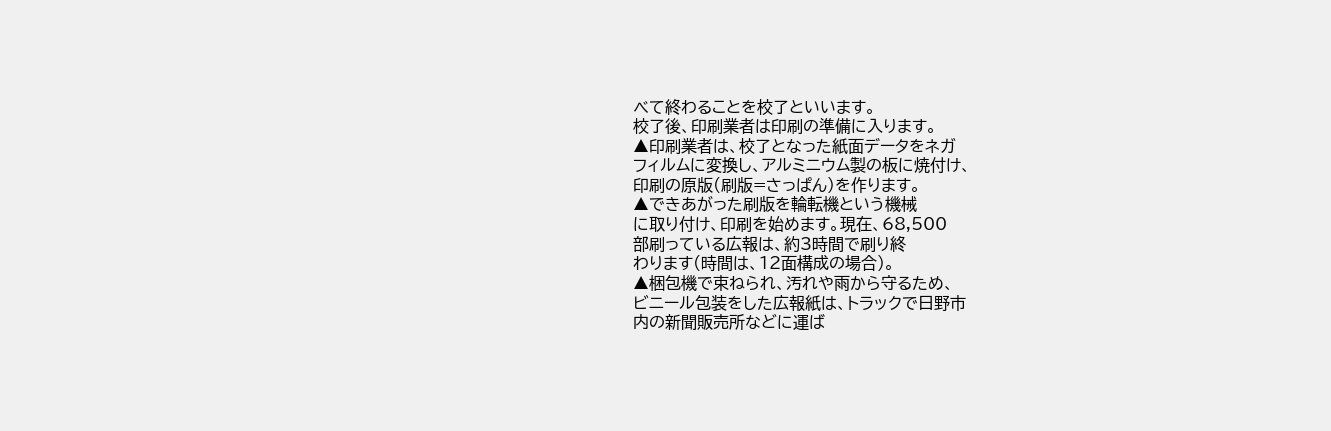べて終わることを校了といいます。
校了後、印刷業者は印刷の準備に入ります。
▲印刷業者は、校了となった紙面データをネガ
フィルムに変換し、アルミニウム製の板に焼付け、
印刷の原版(刷版=さっぱん)を作ります。
▲できあがった刷版を輪転機という機械
に取り付け、印刷を始めます。現在、68,500
部刷っている広報は、約3時間で刷り終
わります(時間は、12面構成の場合)。
▲梱包機で束ねられ、汚れや雨から守るため、
ビニール包装をした広報紙は、トラックで日野市
内の新聞販売所などに運ば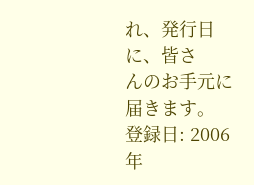れ、発行日に、皆さ
んのお手元に届きます。
登録日: 2006年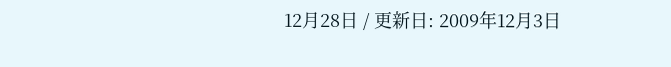12月28日 / 更新日: 2009年12月3日